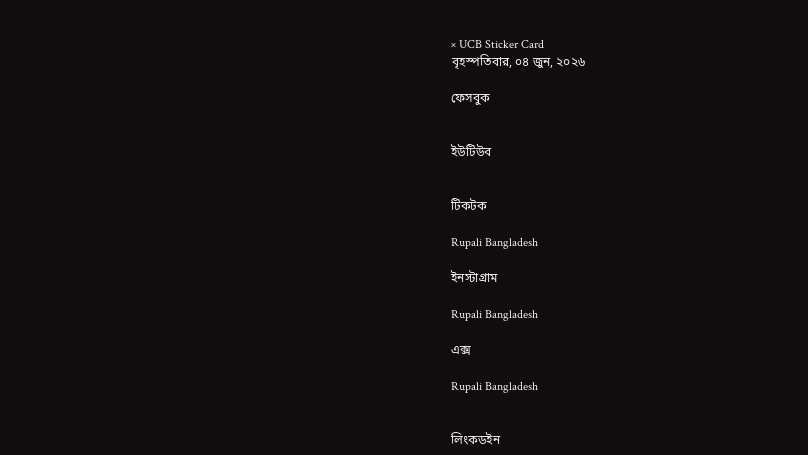× UCB Sticker Card
বৃহস্পতিবার, ০৪ জুন, ২০২৬

ফেসবুক


ইউটিউব


টিকটক

Rupali Bangladesh

ইনস্টাগ্রাম

Rupali Bangladesh

এক্স

Rupali Bangladesh


লিংকডইন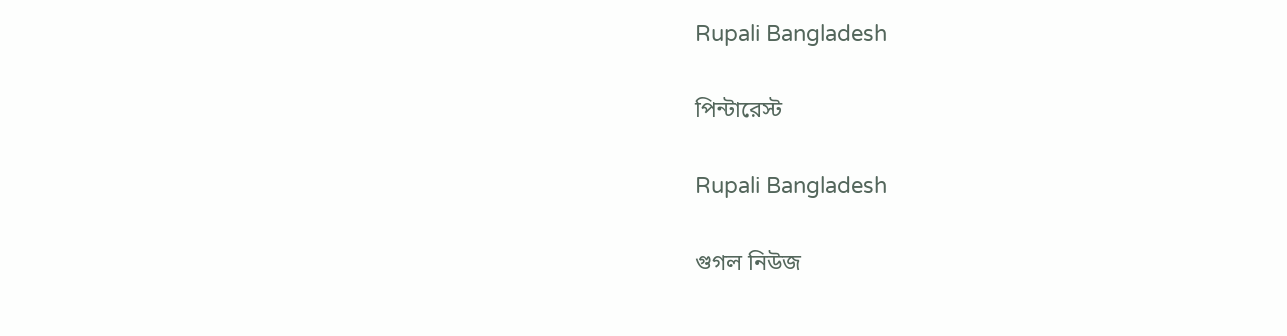Rupali Bangladesh

পিন্টারেস্ট

Rupali Bangladesh

গুগল নিউজ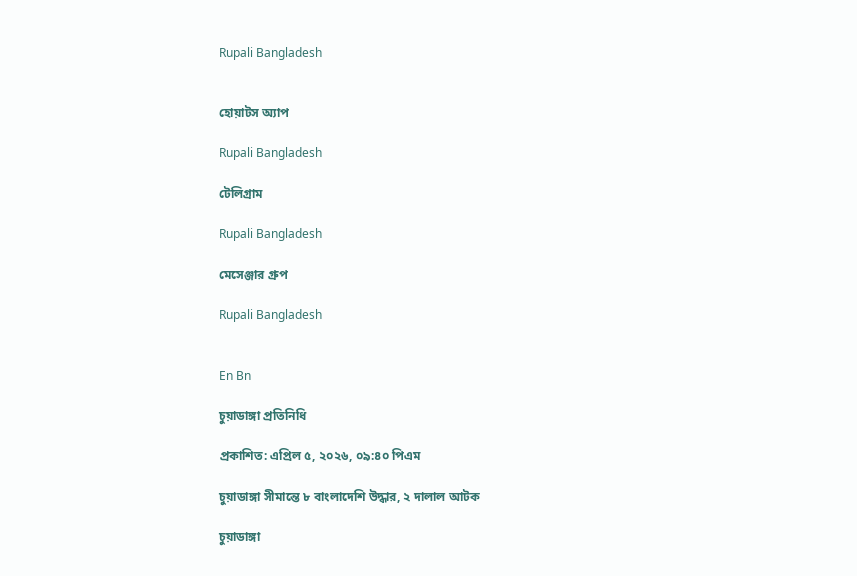Rupali Bangladesh


হোয়াটস অ্যাপ

Rupali Bangladesh

টেলিগ্রাম

Rupali Bangladesh

মেসেঞ্জার গ্রুপ

Rupali Bangladesh


En Bn

চুয়াডাঙ্গা প্রতিনিধি

প্রকাশিত: এপ্রিল ৫, ২০২৬, ০৯:৪০ পিএম

চুয়াডাঙ্গা সীমান্তে ৮ বাংলাদেশি উদ্ধার, ২ দালাল আটক

চুয়াডাঙ্গা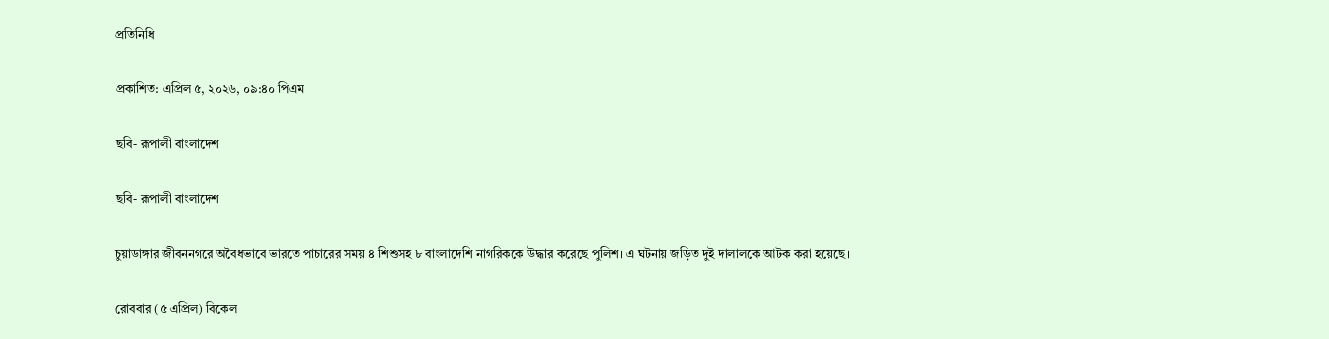প্রতিনিধি

প্রকাশিত: এপ্রিল ৫, ২০২৬, ০৯:৪০ পিএম

ছবি- রূপালী বাংলাদেশ

ছবি- রূপালী বাংলাদেশ

চুয়াডাঙ্গার জীবননগরে অবৈধভাবে ভারতে পাচারের সময় ৪ শিশুসহ ৮ বাংলাদেশি নাগরিককে উদ্ধার করেছে পুলিশ। এ ঘটনায় জড়িত দুই দালালকে আটক করা হয়েছে।

রোববার (৫ এপ্রিল) বিকেল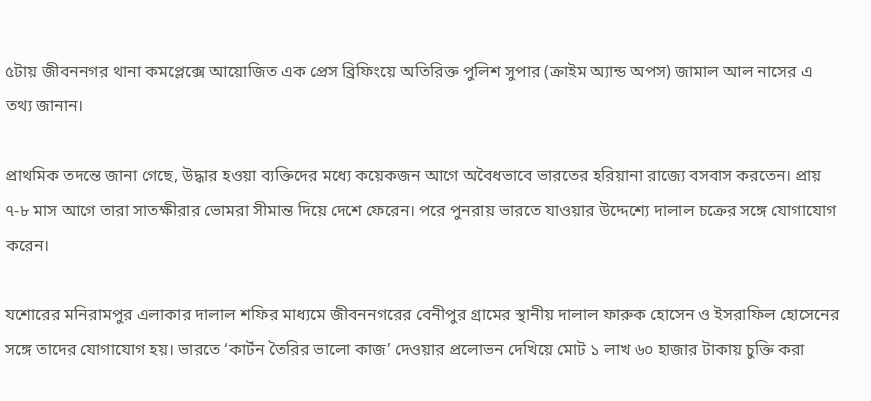৫টায় জীবননগর থানা কমপ্লেক্সে আয়োজিত এক প্রেস ব্রিফিংয়ে অতিরিক্ত পুলিশ সুপার (ক্রাইম অ্যান্ড অপস) জামাল আল নাসের এ তথ্য জানান।

প্রাথমিক তদন্তে জানা গেছে, উদ্ধার হওয়া ব্যক্তিদের মধ্যে কয়েকজন আগে অবৈধভাবে ভারতের হরিয়ানা রাজ্যে বসবাস করতেন। প্রায় ৭-৮ মাস আগে তারা সাতক্ষীরার ভোমরা সীমান্ত দিয়ে দেশে ফেরেন। পরে পুনরায় ভারতে যাওয়ার উদ্দেশ্যে দালাল চক্রের সঙ্গে যোগাযোগ করেন।

যশোরের মনিরামপুর এলাকার দালাল শফির মাধ্যমে জীবননগরের বেনীপুর গ্রামের স্থানীয় দালাল ফারুক হোসেন ও ইসরাফিল হোসেনের সঙ্গে তাদের যোগাযোগ হয়। ভারতে ‘কার্টন তৈরির ভালো কাজ’ দেওয়ার প্রলোভন দেখিয়ে মোট ১ লাখ ৬০ হাজার টাকায় চুক্তি করা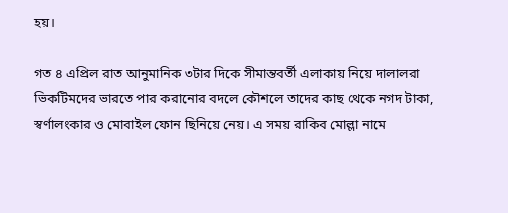হয়।

গত ৪ এপ্রিল রাত আনুমানিক ৩টার দিকে সীমান্তবর্তী এলাকায় নিয়ে দালালরা ভিকটিমদের ভারতে পার করানোর বদলে কৌশলে তাদের কাছ থেকে নগদ টাকা, স্বর্ণালংকার ও মোবাইল ফোন ছিনিয়ে নেয়। এ সময় রাকিব মোল্লা নামে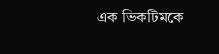এক ভিকটিমকে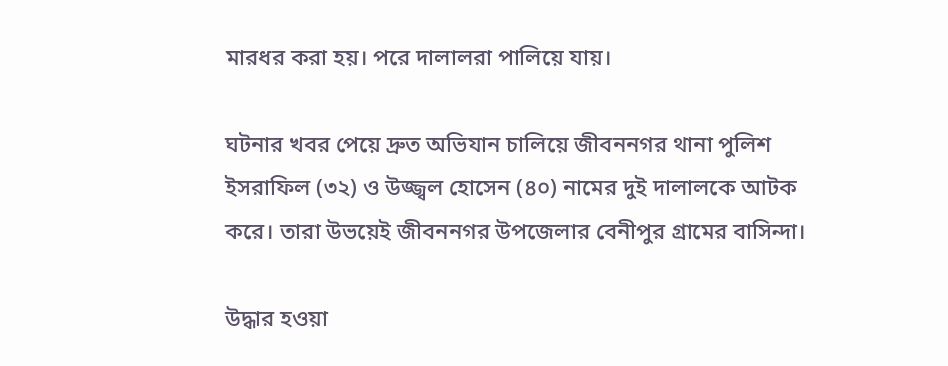মারধর করা হয়। পরে দালালরা পালিয়ে যায়।

ঘটনার খবর পেয়ে দ্রুত অভিযান চালিয়ে জীবননগর থানা পুলিশ ইসরাফিল (৩২) ও উজ্জ্বল হোসেন (৪০) নামের দুই দালালকে আটক করে। তারা উভয়েই জীবননগর উপজেলার বেনীপুর গ্রামের বাসিন্দা।

উদ্ধার হওয়া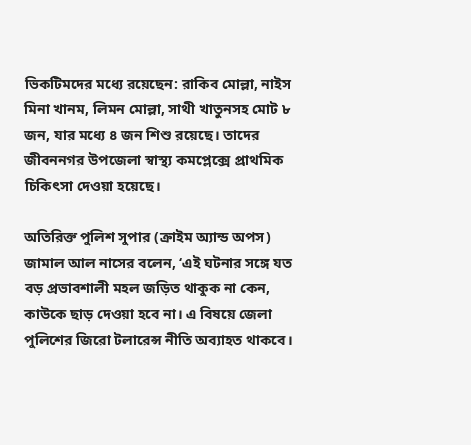ভিকটিমদের মধ্যে রয়েছেন: রাকিব মোল্লা, নাইস মিনা খানম, লিমন মোল্লা, সাথী খাতুনসহ মোট ৮ জন, যার মধ্যে ৪ জন শিশু রয়েছে। তাদের জীবননগর উপজেলা স্বাস্থ্য কমপ্লেক্সে প্রাথমিক চিকিৎসা দেওয়া হয়েছে।

অতিরিক্ত পুলিশ সুপার (ক্রাইম অ্যান্ড অপস) জামাল আল নাসের বলেন, ‘এই ঘটনার সঙ্গে যত বড় প্রভাবশালী মহল জড়িত থাকুক না কেন, কাউকে ছাড় দেওয়া হবে না। এ বিষয়ে জেলা পুলিশের জিরো টলারেন্স নীতি অব্যাহত থাকবে।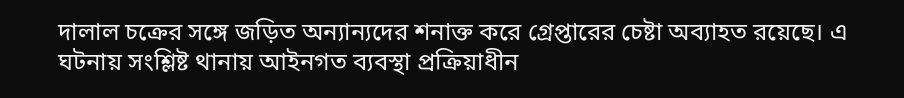দালাল চক্রের সঙ্গে জড়িত অন্যান্যদের শনাক্ত করে গ্রেপ্তারের চেষ্টা অব্যাহত রয়েছে। এ ঘটনায় সংশ্লিষ্ট থানায় আইনগত ব্যবস্থা প্রক্রিয়াধীন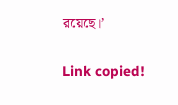রয়েছে।’

Link copied!